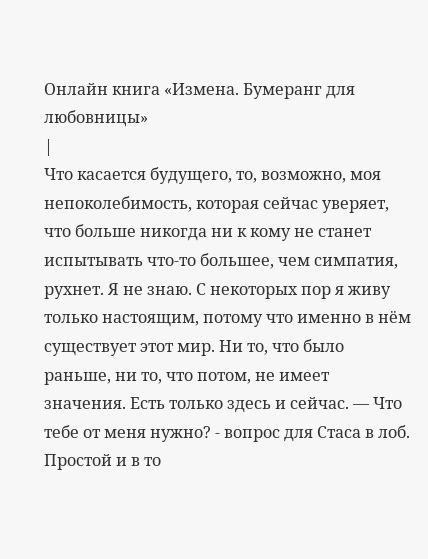Онлайн книга «Измена. Бумеранг для любовницы»
|
Что касается будущего, то, возможно, моя непоколебимость, которая сейчас уверяет, что больше никогда ни к кому не станет испытывать что-то большее, чем симпатия, рухнет. Я не знаю. С некоторых пор я живу только настоящим, потому что именно в нём существует этот мир. Ни то, что было раньше, ни то, что потом, не имеет значения. Есть только здесь и сейчас. — Что тебе от меня нужно? - вопрос для Стаса в лоб. Простой и в то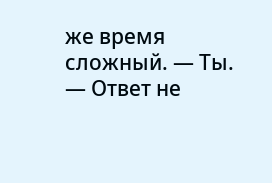же время сложный. — Ты. — Ответ не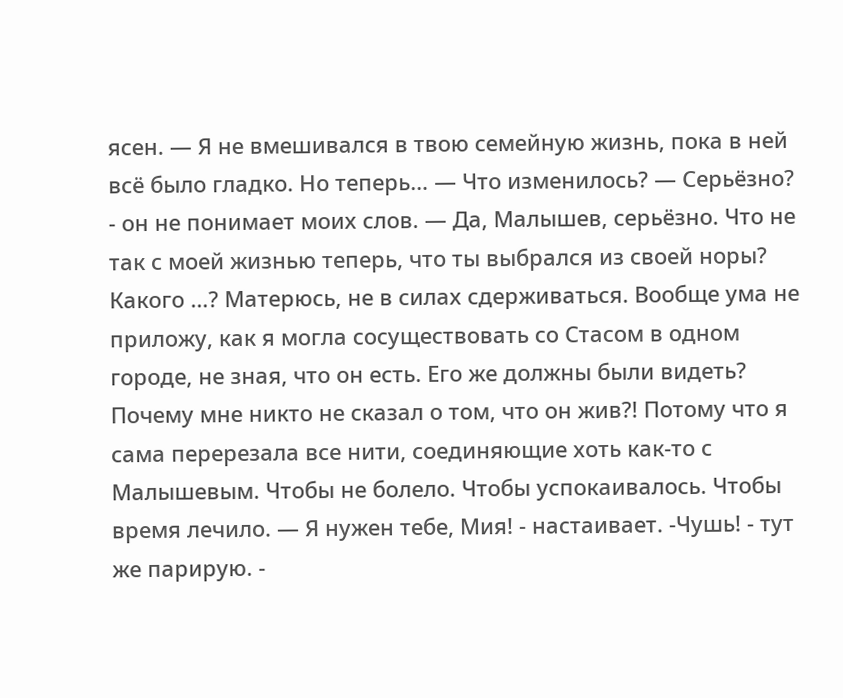ясен. — Я не вмешивался в твою семейную жизнь, пока в ней всё было гладко. Но теперь… — Что изменилось? — Серьёзно? - он не понимает моих слов. — Да, Малышев, серьёзно. Что не так с моей жизнью теперь, что ты выбрался из своей норы? Какого …? Матерюсь, не в силах сдерживаться. Вообще ума не приложу, как я могла сосуществовать со Стасом в одном городе, не зная, что он есть. Его же должны были видеть? Почему мне никто не сказал о том, что он жив?! Потому что я сама перерезала все нити, соединяющие хоть как-то с Малышевым. Чтобы не болело. Чтобы успокаивалось. Чтобы время лечило. — Я нужен тебе, Мия! - настаивает. -Чушь! - тут же парирую. -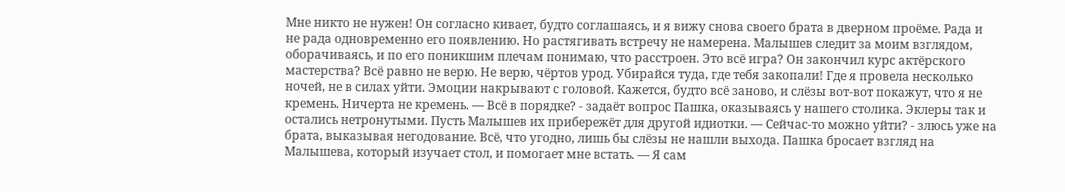Мне никто не нужен! Он согласно кивает, будто соглашаясь, и я вижу снова своего брата в дверном проёме. Рада и не рада одновременно его появлению. Но растягивать встречу не намерена. Малышев следит за моим взглядом, оборачиваясь, и по его поникшим плечам понимаю, что расстроен. Это всё игра? Он закончил курс актёрского мастерства? Всё равно не верю. Не верю, чёртов урод. Убирайся туда, где тебя закопали! Где я провела несколько ночей, не в силах уйти. Эмоции накрывают с головой. Кажется, будто всё заново, и слёзы вот-вот покажут, что я не кремень. Ничерта не кремень. — Всё в порядке? - задаёт вопрос Пашка, оказываясь у нашего столика. Эклеры так и остались нетронутыми. Пусть Малышев их прибережёт для другой идиотки. — Сейчас-то можно уйти? - злюсь уже на брата, выказывая негодование. Всё, что угодно, лишь бы слёзы не нашли выхода. Пашка бросает взгляд на Малышева, который изучает стол, и помогает мне встать. — Я сам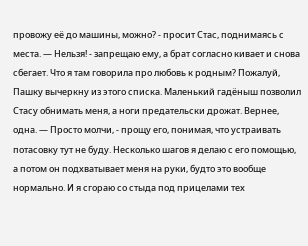провожу её до машины, можно? - просит Стас, поднимаясь с места. — Нельзя! - запрещаю ему, а брат согласно кивает и снова сбегает. Что я там говорила про любовь к родным? Пожалуй, Пашку вычеркну из этого списка. Маленький гадёныш позволил Стасу обнимать меня, а ноги предательски дрожат. Вернее, одна. — Просто молчи, - прощу его, понимая, что устраивать потасовку тут не буду. Несколько шагов я делаю с его помощью, а потом он подхватывает меня на руки, будто это вообще нормально. И я сгораю со стыда под прицелами тех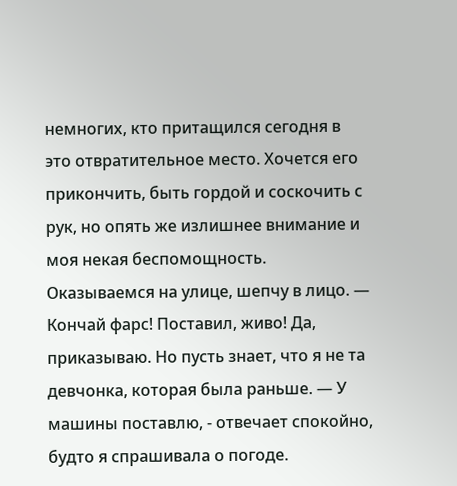немногих, кто притащился сегодня в это отвратительное место. Хочется его прикончить, быть гордой и соскочить с рук, но опять же излишнее внимание и моя некая беспомощность. Оказываемся на улице, шепчу в лицо. — Кончай фарс! Поставил, живо! Да, приказываю. Но пусть знает, что я не та девчонка, которая была раньше. — У машины поставлю, - отвечает спокойно, будто я спрашивала о погоде.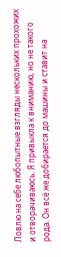Ловлю на себе любопытные взгляды нескольких прохожих и отворачиваюсь. Я привыкла к вниманию, но не такого рода. Он всё же добирается до машины и ставит на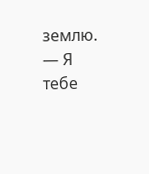землю. — Я тебе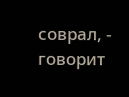соврал, - говорит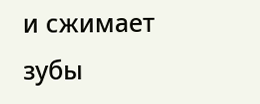и сжимает зубы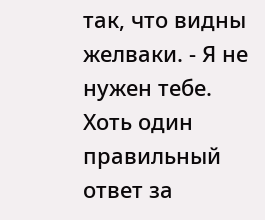так, что видны желваки. - Я не нужен тебе. Хоть один правильный ответ за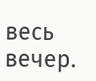весь вечер.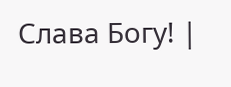Слава Богу! |